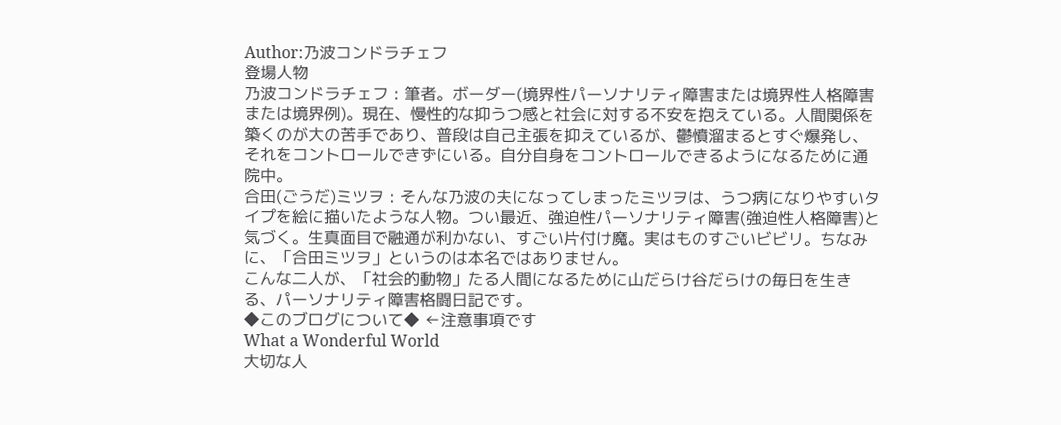Author:乃波コンドラチェフ
登場人物
乃波コンドラチェフ : 筆者。ボーダー(境界性パーソナリティ障害または境界性人格障害または境界例)。現在、慢性的な抑うつ感と社会に対する不安を抱えている。人間関係を築くのが大の苦手であり、普段は自己主張を抑えているが、鬱憤溜まるとすぐ爆発し、それをコントロールできずにいる。自分自身をコントロールできるようになるために通院中。
合田(ごうだ)ミツヲ : そんな乃波の夫になってしまったミツヲは、うつ病になりやすいタイプを絵に描いたような人物。つい最近、強迫性パーソナリティ障害(強迫性人格障害)と気づく。生真面目で融通が利かない、すごい片付け魔。実はものすごいビビリ。ちなみに、「合田ミツヲ」というのは本名ではありません。
こんな二人が、「社会的動物」たる人間になるために山だらけ谷だらけの毎日を生きる、パーソナリティ障害格闘日記です。
◆このブログについて◆ ←注意事項です
What a Wonderful World
大切な人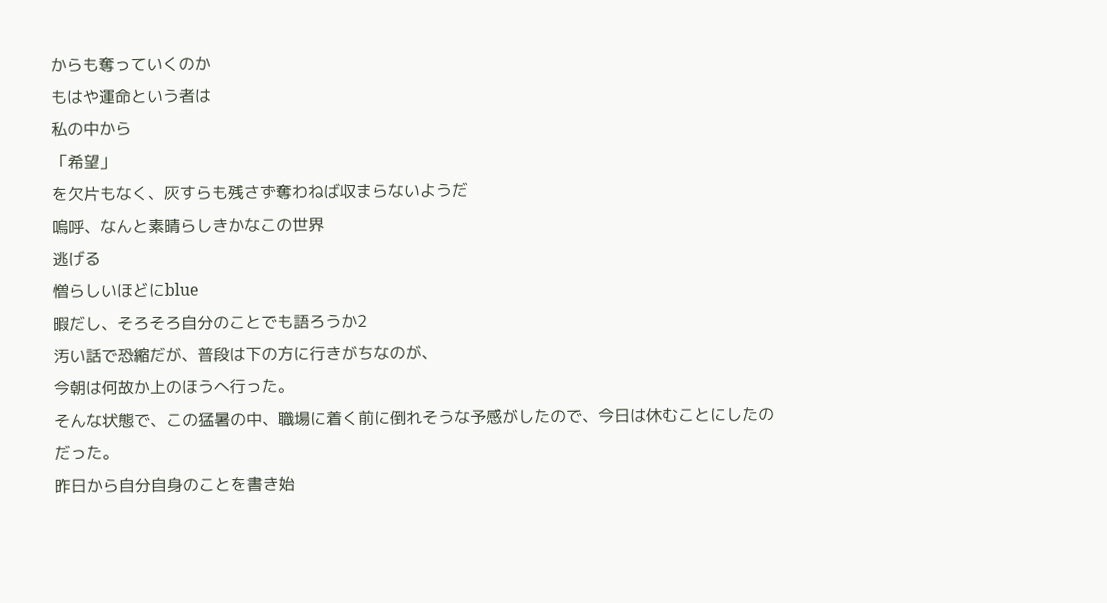からも奪っていくのか
もはや運命という者は
私の中から
「希望」
を欠片もなく、灰すらも残さず奪わねば収まらないようだ
嗚呼、なんと素晴らしきかなこの世界
逃げる
憎らしいほどにblue
暇だし、そろそろ自分のことでも語ろうか2
汚い話で恐縮だが、普段は下の方に行きがちなのが、
今朝は何故か上のほうへ行った。
そんな状態で、この猛暑の中、職場に着く前に倒れそうな予感がしたので、今日は休むことにしたのだった。
昨日から自分自身のことを書き始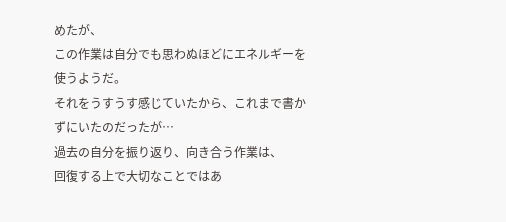めたが、
この作業は自分でも思わぬほどにエネルギーを使うようだ。
それをうすうす感じていたから、これまで書かずにいたのだったが…
過去の自分を振り返り、向き合う作業は、
回復する上で大切なことではあ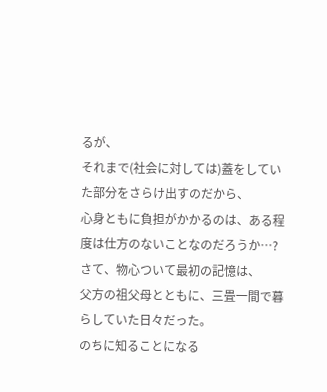るが、
それまで(社会に対しては)蓋をしていた部分をさらけ出すのだから、
心身ともに負担がかかるのは、ある程度は仕方のないことなのだろうか…?
さて、物心ついて最初の記憶は、
父方の祖父母とともに、三畳一間で暮らしていた日々だった。
のちに知ることになる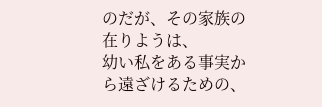のだが、その家族の在りようは、
幼い私をある事実から遠ざけるための、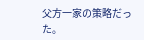父方一家の策略だった。